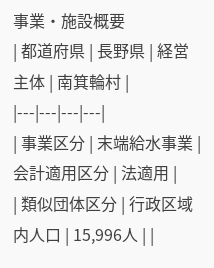事業・施設概要
| 都道府県 | 長野県 | 経営主体 | 南箕輪村 |
|---|---|---|---|
| 事業区分 | 末端給水事業 | 会計適用区分 | 法適用 |
| 類似団体区分 | 行政区域内人口 | 15,996人 | |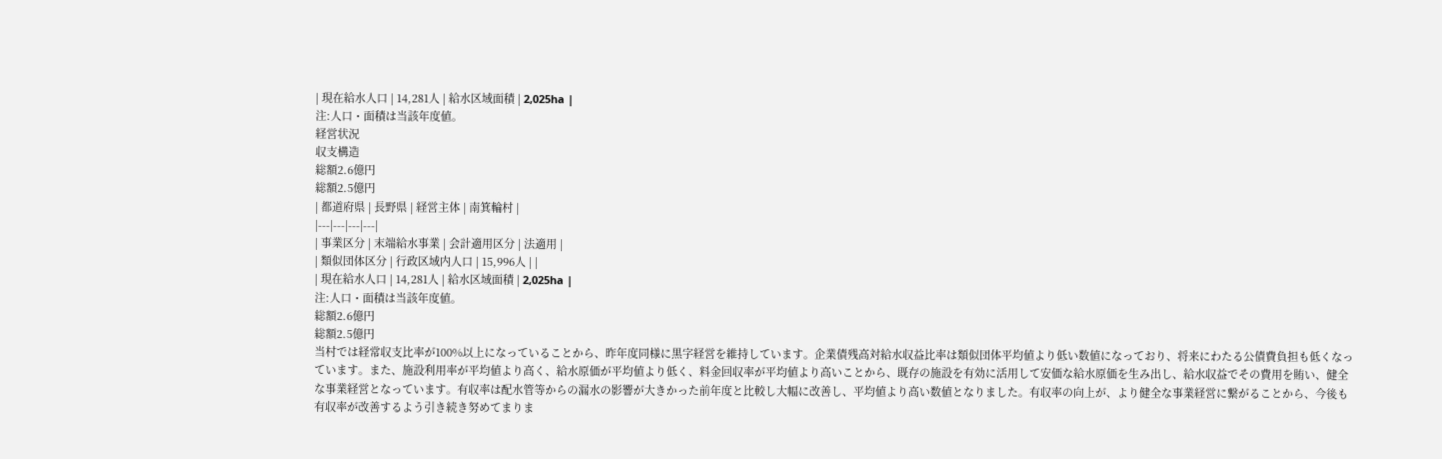| 現在給水人口 | 14,281人 | 給水区域面積 | 2,025ha |
注:人口・面積は当該年度値。
経営状況
収支構造
総額2.6億円
総額2.5億円
| 都道府県 | 長野県 | 経営主体 | 南箕輪村 |
|---|---|---|---|
| 事業区分 | 末端給水事業 | 会計適用区分 | 法適用 |
| 類似団体区分 | 行政区域内人口 | 15,996人 | |
| 現在給水人口 | 14,281人 | 給水区域面積 | 2,025ha |
注:人口・面積は当該年度値。
総額2.6億円
総額2.5億円
当村では経常収支比率が100%以上になっていることから、昨年度同様に黒字経営を維持しています。企業債残高対給水収益比率は類似団体平均値より低い数値になっており、将来にわたる公債費負担も低くなっています。また、施設利用率が平均値より高く、給水原価が平均値より低く、料金回収率が平均値より高いことから、既存の施設を有効に活用して安価な給水原価を生み出し、給水収益でその費用を賄い、健全な事業経営となっています。有収率は配水管等からの漏水の影響が大きかった前年度と比較し大幅に改善し、平均値より高い数値となりました。有収率の向上が、より健全な事業経営に繋がることから、今後も有収率が改善するよう引き続き努めてまりま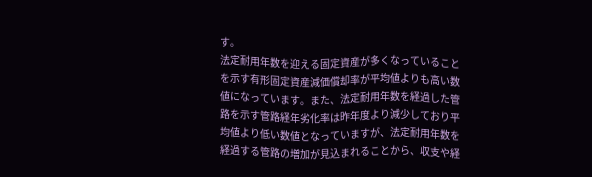す。
法定耐用年数を迎える固定資産が多くなっていることを示す有形固定資産減価償却率が平均値よりも高い数値になっています。また、法定耐用年数を経過した管路を示す管路経年劣化率は昨年度より減少しており平均値より低い数値となっていますが、法定耐用年数を経過する管路の増加が見込まれることから、収支や経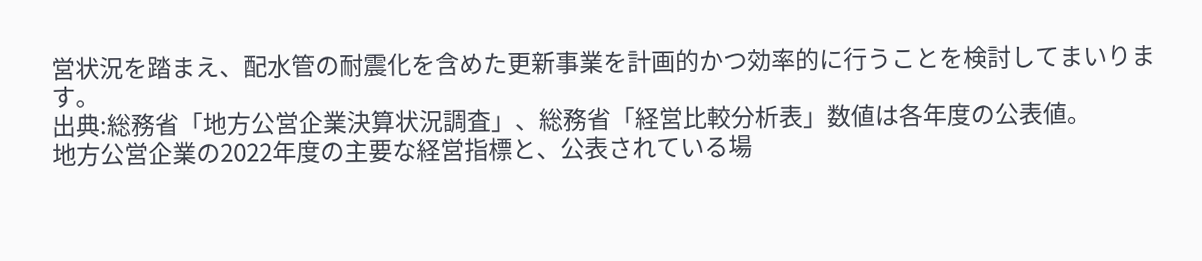営状況を踏まえ、配水管の耐震化を含めた更新事業を計画的かつ効率的に行うことを検討してまいります。
出典:総務省「地方公営企業決算状況調査」、総務省「経営比較分析表」数値は各年度の公表値。
地方公営企業の2022年度の主要な経営指標と、公表されている場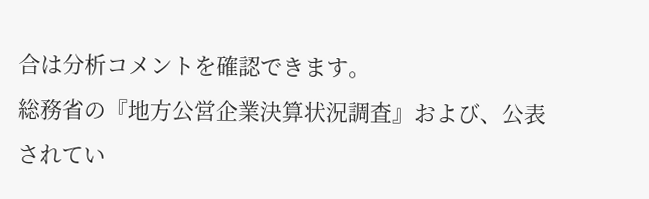合は分析コメントを確認できます。
総務省の『地方公営企業決算状況調査』および、公表されてい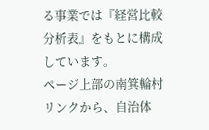る事業では『経営比較分析表』をもとに構成しています。
ページ上部の南箕輪村リンクから、自治体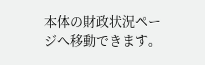本体の財政状況ページへ移動できます。